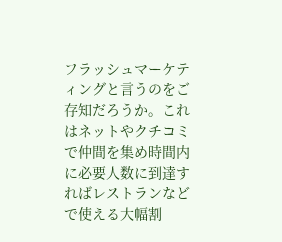フラッシュマーケティングと言うのをご存知だろうか。これはネットやクチコミで仲間を集め時間内に必要人数に到達すればレストランなどで使える大幅割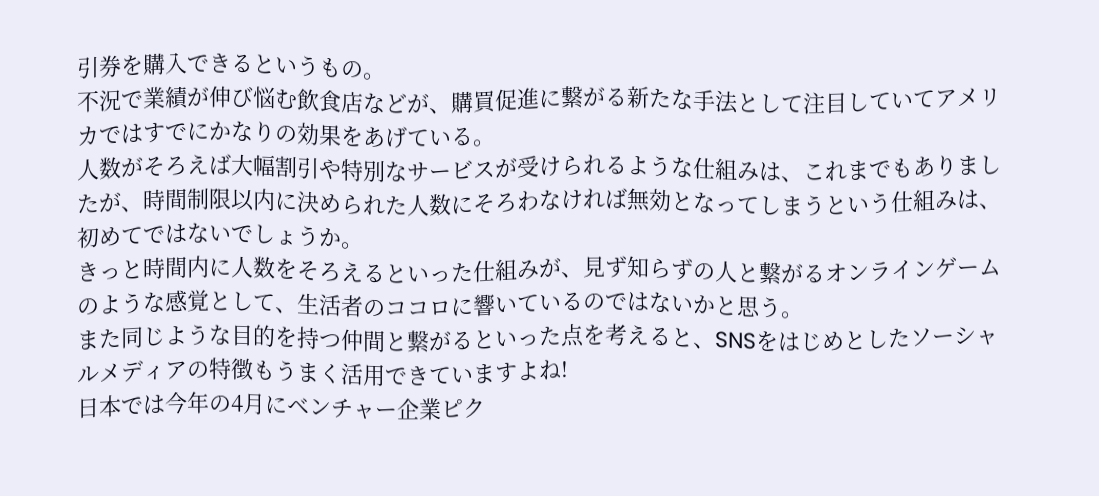引券を購入できるというもの。
不況で業績が伸び悩む飲食店などが、購買促進に繋がる新たな手法として注目していてアメリカではすでにかなりの効果をあげている。
人数がそろえば大幅割引や特別なサービスが受けられるような仕組みは、これまでもありましたが、時間制限以内に決められた人数にそろわなければ無効となってしまうという仕組みは、初めてではないでしょうか。
きっと時間内に人数をそろえるといった仕組みが、見ず知らずの人と繋がるオンラインゲームのような感覚として、生活者のココロに響いているのではないかと思う。
また同じような目的を持つ仲間と繋がるといった点を考えると、SNSをはじめとしたソーシャルメディアの特徴もうまく活用できていますよね!
日本では今年の4月にベンチャー企業ピク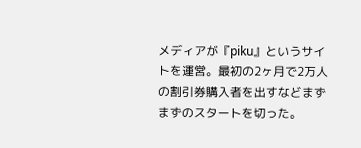メディアが『piku』というサイトを運営。最初の2ヶ月で2万人の割引券購入者を出すなどまずまずのスタートを切った。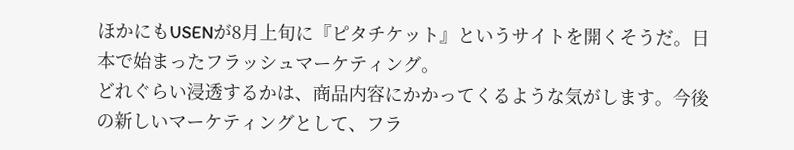ほかにもUSENが8月上旬に『ピタチケット』というサイトを開くそうだ。日本で始まったフラッシュマーケティング。
どれぐらい浸透するかは、商品内容にかかってくるような気がします。今後の新しいマーケティングとして、フラ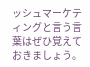ッシュマーケティングと言う言葉はぜひ覚えておきましょう。